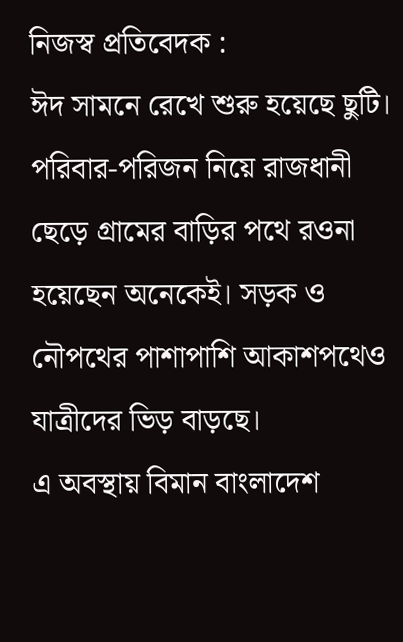নিজস্ব প্রতিবেদক :
ঈদ সামনে রেখে শুরু হয়েছে ছুটি। পরিবার-পরিজন নিয়ে রাজধানী ছেড়ে গ্রামের বাড়ির পথে রওনা হয়েছেন অনেকেই। সড়ক ও নৌপথের পাশাপাশি আকাশপথেও যাত্রীদের ভিড় বাড়ছে।
এ অবস্থায় বিমান বাংলাদেশ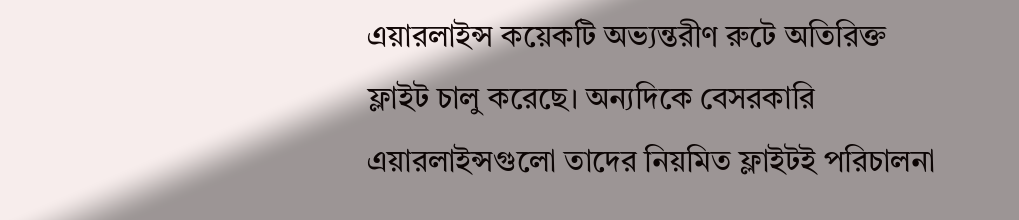এয়ারলাইন্স কয়েকটি অভ্যন্তরীণ রুটে অতিরিক্ত ফ্লাইট চালু করেছে। অন্যদিকে বেসরকারি এয়ারলাইন্সগুলো তাদের নিয়মিত ফ্লাইটই পরিচালনা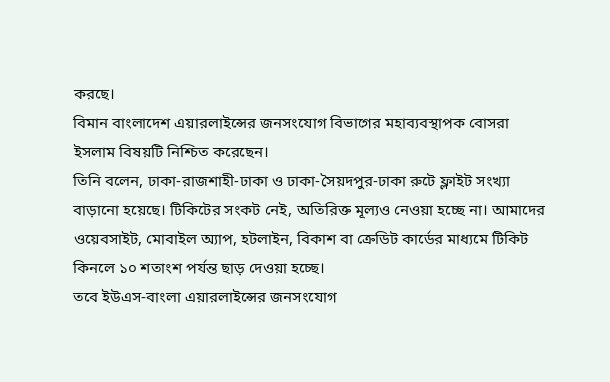করছে।
বিমান বাংলাদেশ এয়ারলাইন্সের জনসংযোগ বিভাগের মহাব্যবস্থাপক বোসরা ইসলাম বিষয়টি নিশ্চিত করেছেন।
তিনি বলেন, ঢাকা-রাজশাহী-ঢাকা ও ঢাকা-সৈয়দপুর-ঢাকা রুটে ফ্লাইট সংখ্যা বাড়ানো হয়েছে। টিকিটের সংকট নেই, অতিরিক্ত মূল্যও নেওয়া হচ্ছে না। আমাদের ওয়েবসাইট, মোবাইল অ্যাপ, হটলাইন, বিকাশ বা ক্রেডিট কার্ডের মাধ্যমে টিকিট কিনলে ১০ শতাংশ পর্যন্ত ছাড় দেওয়া হচ্ছে।
তবে ইউএস-বাংলা এয়ারলাইন্সের জনসংযোগ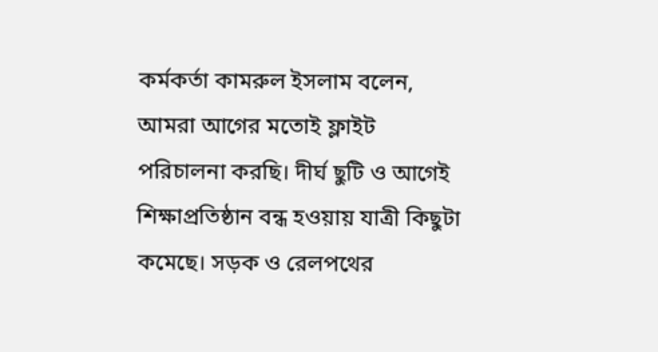কর্মকর্তা কামরুল ইসলাম বলেন, আমরা আগের মতোই ফ্লাইট পরিচালনা করছি। দীর্ঘ ছুটি ও আগেই শিক্ষাপ্রতিষ্ঠান বন্ধ হওয়ায় যাত্রী কিছুটা কমেছে। সড়ক ও রেলপথের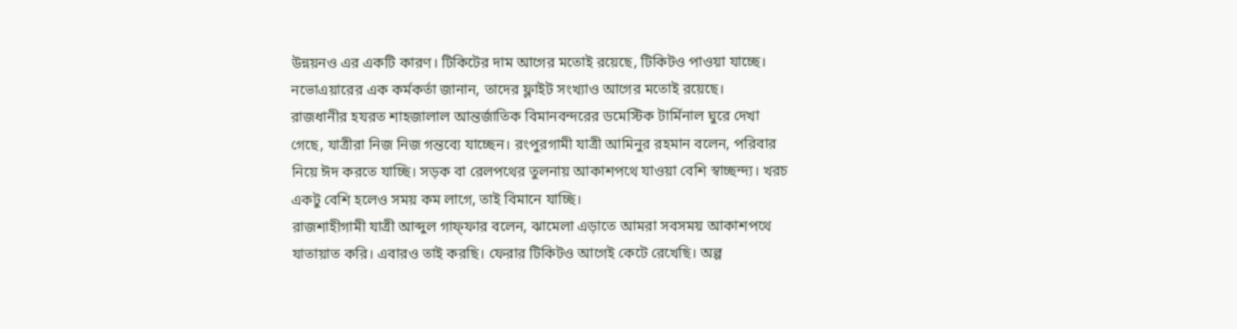উন্নয়নও এর একটি কারণ। টিকিটের দাম আগের মতোই রয়েছে, টিকিটও পাওয়া যাচ্ছে।
নভোএয়ারের এক কর্মকর্তা জানান, তাদের ফ্লাইট সংখ্যাও আগের মতোই রয়েছে।
রাজধানীর হযরত শাহজালাল আন্তর্জাতিক বিমানবন্দরের ডমেস্টিক টার্মিনাল ঘুরে দেখা গেছে, যাত্রীরা নিজ নিজ গন্তব্যে যাচ্ছেন। রংপুরগামী যাত্রী আমিনুর রহমান বলেন, পরিবার নিয়ে ঈদ করতে যাচ্ছি। সড়ক বা রেলপথের তুলনায় আকাশপথে যাওয়া বেশি স্বাচ্ছন্দ্য। খরচ একটু বেশি হলেও সময় কম লাগে, তাই বিমানে যাচ্ছি।
রাজশাহীগামী যাত্রী আব্দুল গাফ্ফার বলেন, ঝামেলা এড়াতে আমরা সবসময় আকাশপথে যাতায়াত করি। এবারও তাই করছি। ফেরার টিকিটও আগেই কেটে রেখেছি। অল্প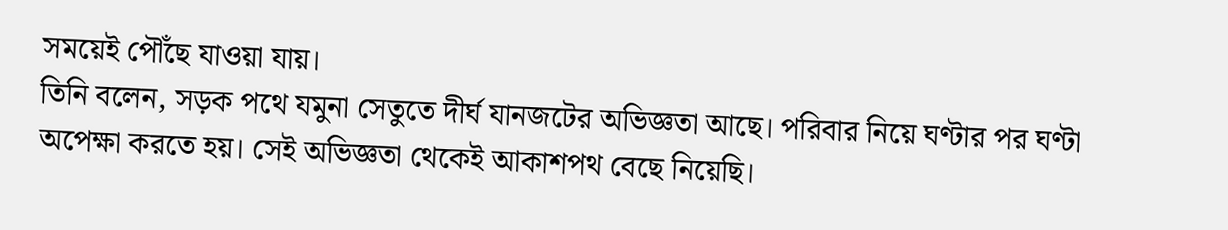সময়েই পৌঁছে যাওয়া যায়।
তিনি বলেন, সড়ক পথে যমুনা সেতুতে দীর্ঘ যানজটের অভিজ্ঞতা আছে। পরিবার নিয়ে ঘণ্টার পর ঘণ্টা অপেক্ষা করতে হয়। সেই অভিজ্ঞতা থেকেই আকাশপথ বেছে নিয়েছি।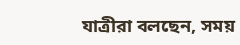যাত্রীরা বলছেন, সময়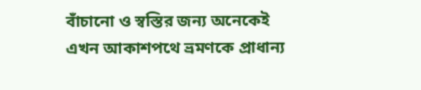বাঁচানো ও স্বস্তির জন্য অনেকেই এখন আকাশপথে ভ্রমণকে প্রাধান্য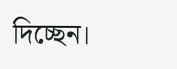দিচ্ছেন।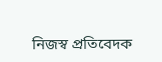নিজস্ব প্রতিবেদক